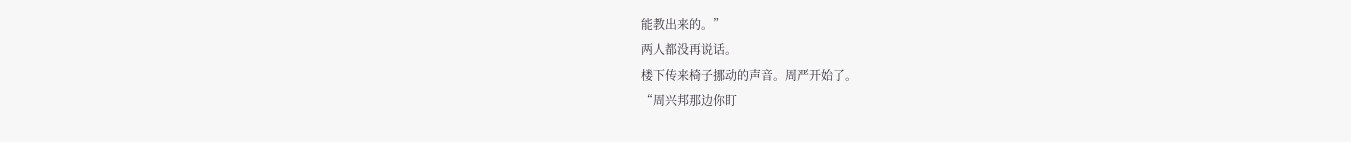能教出来的。”
两人都没再说话。
楼下传来椅子挪动的声音。周严开始了。
“周兴邦那边你盯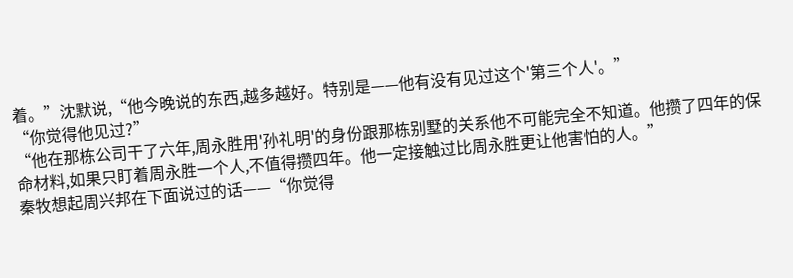着。”沈默说,“他今晚说的东西,越多越好。特别是——他有没有见过这个'第三个人'。”
“你觉得他见过?”
“他在那栋公司干了六年,周永胜用'孙礼明'的身份跟那栋别墅的关系他不可能完全不知道。他攒了四年的保命材料,如果只盯着周永胜一个人,不值得攒四年。他一定接触过比周永胜更让他害怕的人。”
秦牧想起周兴邦在下面说过的话——“你觉得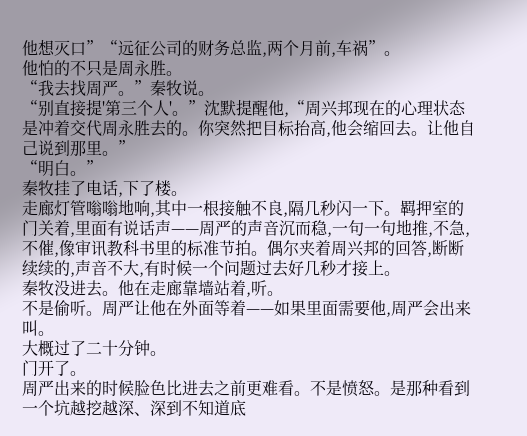他想灭口”“远征公司的财务总监,两个月前,车祸”。
他怕的不只是周永胜。
“我去找周严。”秦牧说。
“别直接提'第三个人'。”沈默提醒他,“周兴邦现在的心理状态是冲着交代周永胜去的。你突然把目标抬高,他会缩回去。让他自己说到那里。”
“明白。”
秦牧挂了电话,下了楼。
走廊灯管嗡嗡地响,其中一根接触不良,隔几秒闪一下。羁押室的门关着,里面有说话声——周严的声音沉而稳,一句一句地推,不急,不催,像审讯教科书里的标准节拍。偶尔夹着周兴邦的回答,断断续续的,声音不大,有时候一个问题过去好几秒才接上。
秦牧没进去。他在走廊靠墙站着,听。
不是偷听。周严让他在外面等着——如果里面需要他,周严会出来叫。
大概过了二十分钟。
门开了。
周严出来的时候脸色比进去之前更难看。不是愤怒。是那种看到一个坑越挖越深、深到不知道底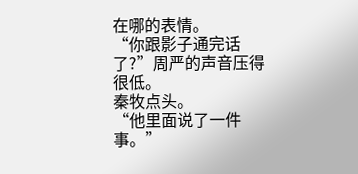在哪的表情。
“你跟影子通完话了?”周严的声音压得很低。
秦牧点头。
“他里面说了一件事。”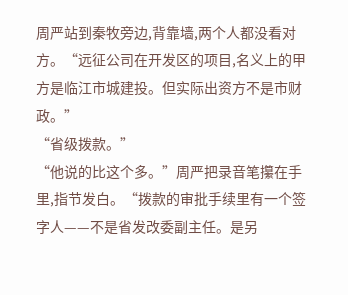周严站到秦牧旁边,背靠墙,两个人都没看对方。“远征公司在开发区的项目,名义上的甲方是临江市城建投。但实际出资方不是市财政。”
“省级拨款。”
“他说的比这个多。”周严把录音笔攥在手里,指节发白。“拨款的审批手续里有一个签字人——不是省发改委副主任。是另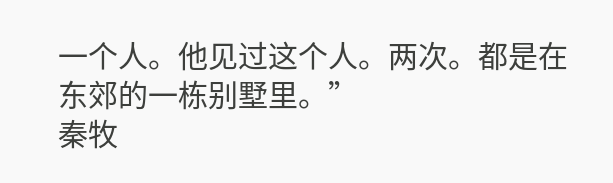一个人。他见过这个人。两次。都是在东郊的一栋别墅里。”
秦牧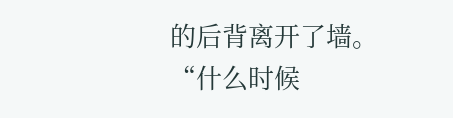的后背离开了墙。
“什么时候